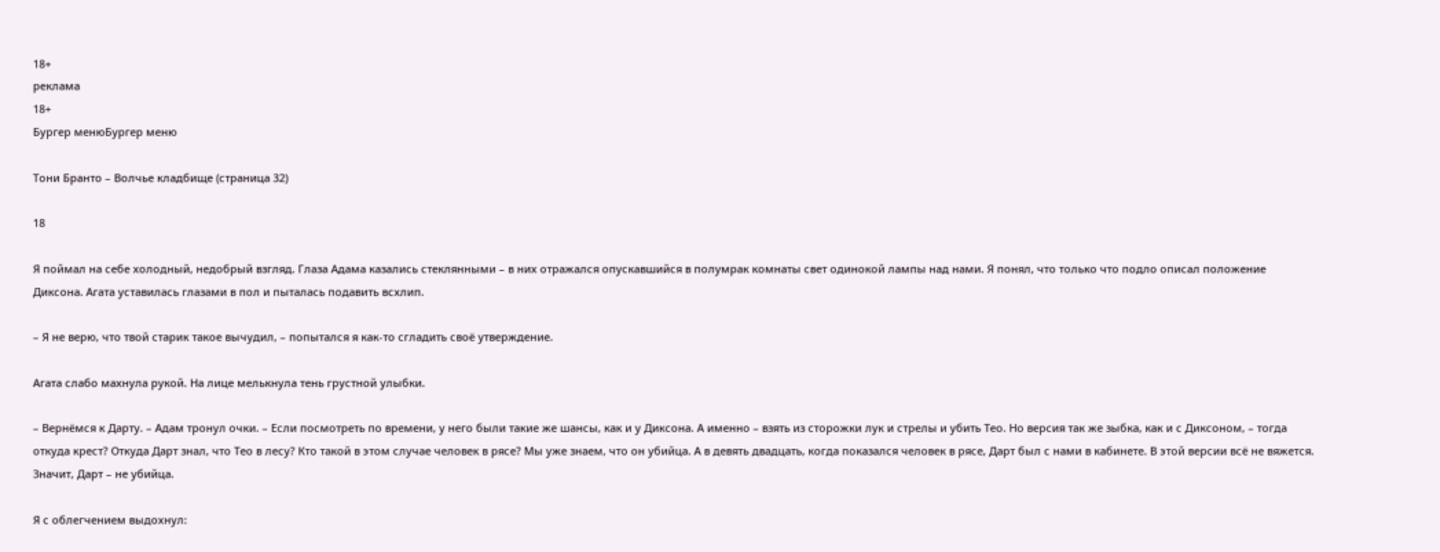18+
реклама
18+
Бургер менюБургер меню

Тони Бранто – Волчье кладбище (страница 32)

18

Я поймал на себе холодный, недобрый взгляд. Глаза Адама казались стеклянными – в них отражался опускавшийся в полумрак комнаты свет одинокой лампы над нами. Я понял, что только что подло описал положение Диксона. Агата уставилась глазами в пол и пыталась подавить всхлип.

– Я не верю, что твой старик такое вычудил, – попытался я как-то сгладить своё утверждение.

Агата слабо махнула рукой. На лице мелькнула тень грустной улыбки.

– Вернёмся к Дарту. – Адам тронул очки. – Если посмотреть по времени, у него были такие же шансы, как и у Диксона. А именно – взять из сторожки лук и стрелы и убить Тео. Но версия так же зыбка, как и с Диксоном, – тогда откуда крест? Откуда Дарт знал, что Тео в лесу? Кто такой в этом случае человек в рясе? Мы уже знаем, что он убийца. А в девять двадцать, когда показался человек в рясе, Дарт был с нами в кабинете. В этой версии всё не вяжется. Значит, Дарт – не убийца.

Я с облегчением выдохнул: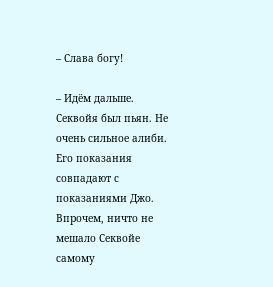– Слава богу!

– Идём дальше. Секвойя был пьян. Не очень сильное алиби. Его показания совпадают с показаниями Джо. Впрочем, ничто не мешало Секвойе самому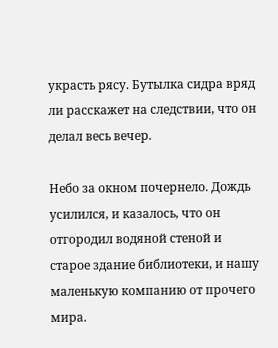украсть рясу. Бутылка сидра вряд ли расскажет на следствии, что он делал весь вечер.

Небо за окном почернело. Дождь усилился, и казалось, что он отгородил водяной стеной и старое здание библиотеки, и нашу маленькую компанию от прочего мира.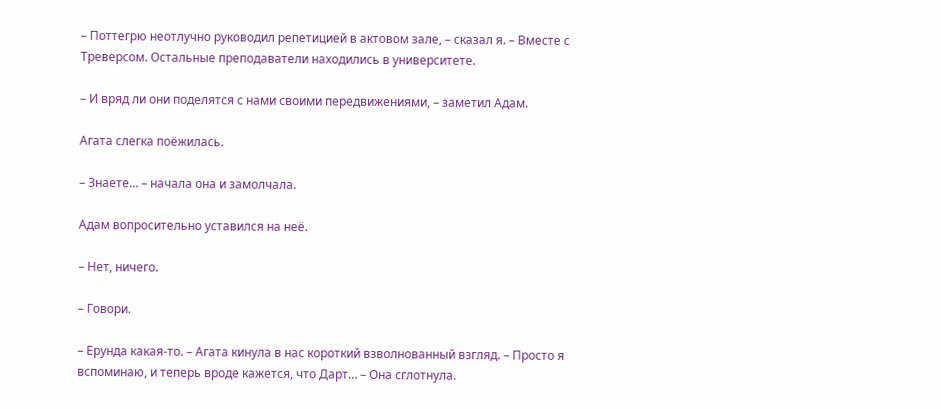– Поттегрю неотлучно руководил репетицией в актовом зале, – сказал я. – Вместе с Треверсом. Остальные преподаватели находились в университете.

– И вряд ли они поделятся с нами своими передвижениями, – заметил Адам.

Агата слегка поёжилась.

– Знаете… – начала она и замолчала.

Адам вопросительно уставился на неё.

– Нет, ничего.

– Говори.

– Ерунда какая-то. – Агата кинула в нас короткий взволнованный взгляд. – Просто я вспоминаю, и теперь вроде кажется, что Дарт… – Она сглотнула.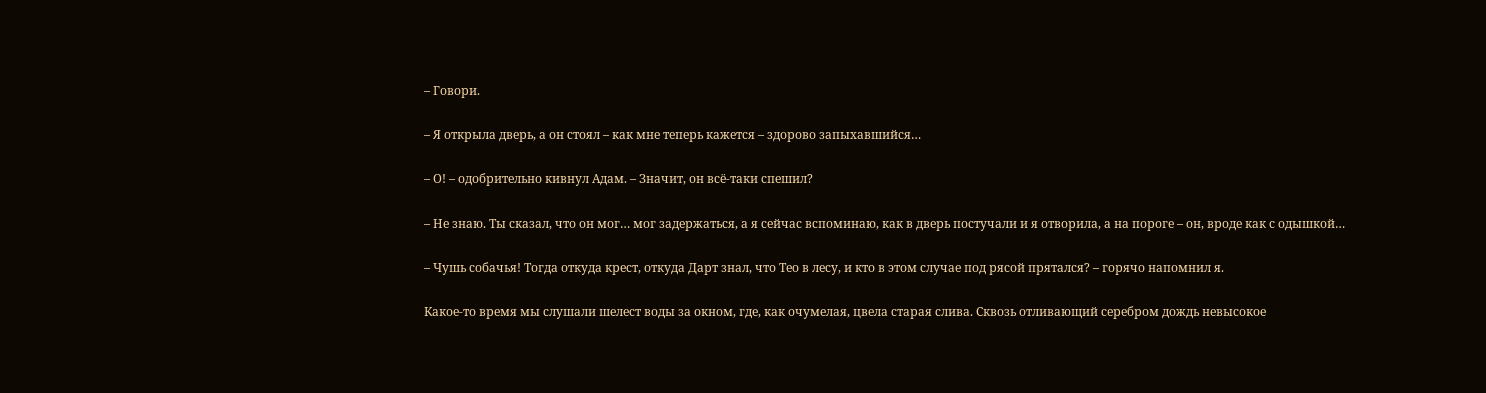– Говори.

– Я открыла дверь, а он стоял – как мне теперь кажется – здорово запыхавшийся…

– О! – одобрительно кивнул Адам. – Значит, он всё-таки спешил?

– Не знаю. Ты сказал, что он мог… мог задержаться, а я сейчас вспоминаю, как в дверь постучали и я отворила, а на пороге – он, вроде как с одышкой…

– Чушь собачья! Тогда откуда крест, откуда Дарт знал, что Тео в лесу, и кто в этом случае под рясой прятался? – горячо напомнил я.

Какое-то время мы слушали шелест воды за окном, где, как очумелая, цвела старая слива. Сквозь отливающий серебром дождь невысокое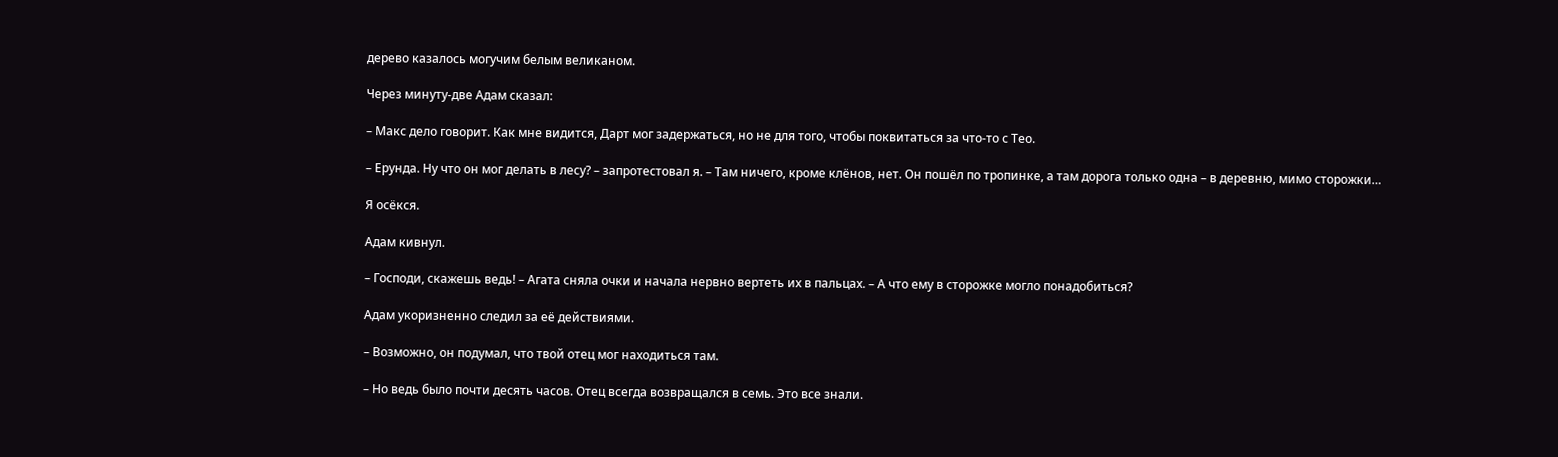дерево казалось могучим белым великаном.

Через минуту-две Адам сказал:

– Макс дело говорит. Как мне видится, Дарт мог задержаться, но не для того, чтобы поквитаться за что-то с Тео.

– Ерунда. Ну что он мог делать в лесу? – запротестовал я. – Там ничего, кроме клёнов, нет. Он пошёл по тропинке, а там дорога только одна – в деревню, мимо сторожки…

Я осёкся.

Адам кивнул.

– Господи, скажешь ведь! – Агата сняла очки и начала нервно вертеть их в пальцах. – А что ему в сторожке могло понадобиться?

Адам укоризненно следил за её действиями.

– Возможно, он подумал, что твой отец мог находиться там.

– Но ведь было почти десять часов. Отец всегда возвращался в семь. Это все знали.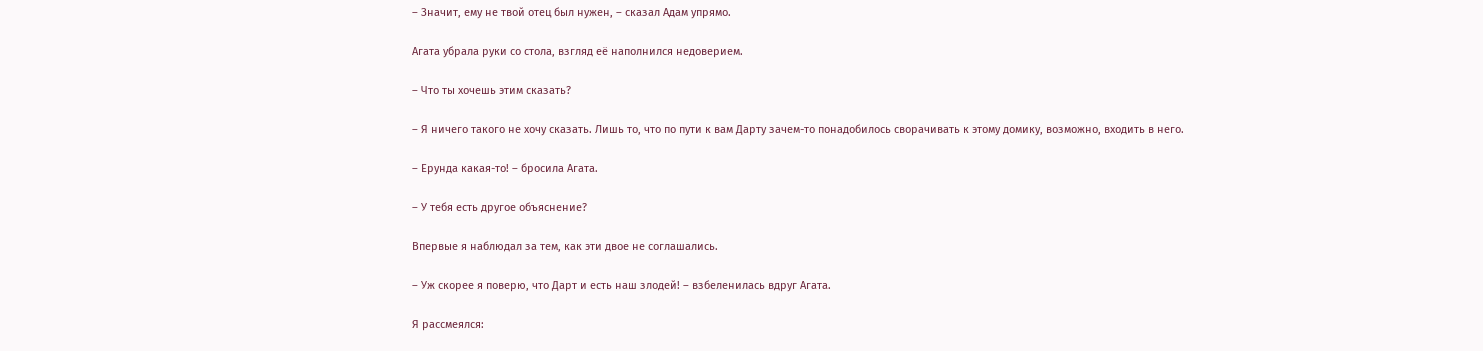– Значит, ему не твой отец был нужен, – сказал Адам упрямо.

Агата убрала руки со стола, взгляд её наполнился недоверием.

– Что ты хочешь этим сказать?

– Я ничего такого не хочу сказать. Лишь то, что по пути к вам Дарту зачем-то понадобилось сворачивать к этому домику, возможно, входить в него.

– Ерунда какая-то! – бросила Агата.

– У тебя есть другое объяснение?

Впервые я наблюдал за тем, как эти двое не соглашались.

– Уж скорее я поверю, что Дарт и есть наш злодей! – взбеленилась вдруг Агата.

Я рассмеялся: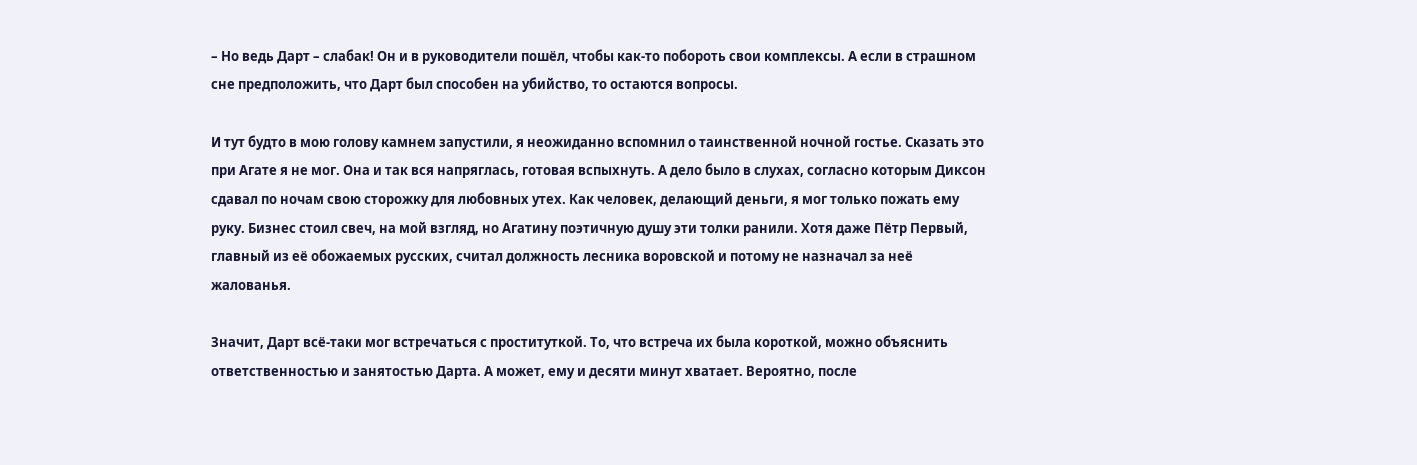– Но ведь Дарт – слабак! Он и в руководители пошёл, чтобы как-то побороть свои комплексы. А если в страшном сне предположить, что Дарт был способен на убийство, то остаются вопросы.

И тут будто в мою голову камнем запустили, я неожиданно вспомнил о таинственной ночной гостье. Сказать это при Агате я не мог. Она и так вся напряглась, готовая вспыхнуть. А дело было в слухах, согласно которым Диксон сдавал по ночам свою сторожку для любовных утех. Как человек, делающий деньги, я мог только пожать ему руку. Бизнес стоил свеч, на мой взгляд, но Агатину поэтичную душу эти толки ранили. Хотя даже Пётр Первый, главный из её обожаемых русских, считал должность лесника воровской и потому не назначал за неё жалованья.

Значит, Дарт всё-таки мог встречаться с проституткой. То, что встреча их была короткой, можно объяснить ответственностью и занятостью Дарта. А может, ему и десяти минут хватает. Вероятно, после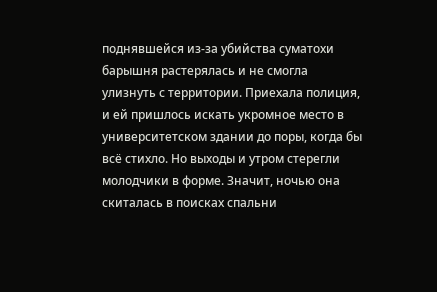поднявшейся из-за убийства суматохи барышня растерялась и не смогла улизнуть с территории. Приехала полиция, и ей пришлось искать укромное место в университетском здании до поры, когда бы всё стихло. Но выходы и утром стерегли молодчики в форме. Значит, ночью она скиталась в поисках спальни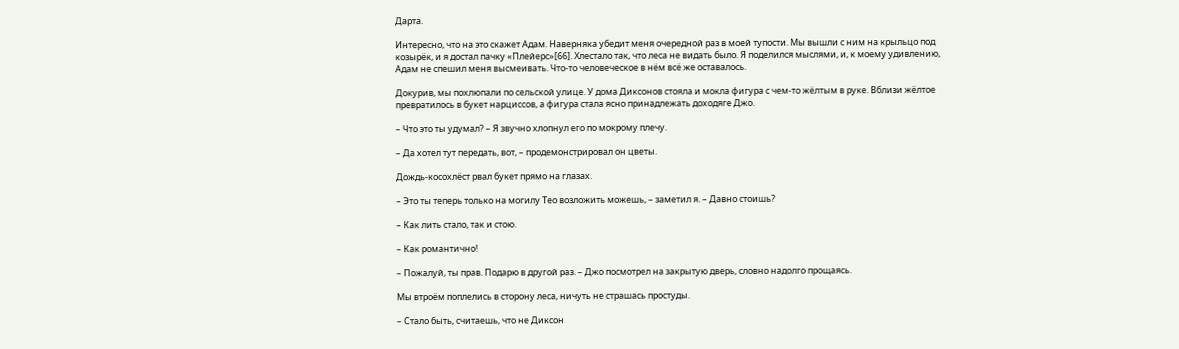Дарта.

Интересно, что на это скажет Адам. Наверняка убедит меня очередной раз в моей тупости. Мы вышли с ним на крыльцо под козырёк, и я достал пачку «Плейерс»[66]. Хлестало так, что леса не видать было. Я поделился мыслями, и, к моему удивлению, Адам не спешил меня высмеивать. Что-то человеческое в нём всё же оставалось.

Докурив, мы похлюпали по сельской улице. У дома Диксонов стояла и мокла фигура с чем-то жёлтым в руке. Вблизи жёлтое превратилось в букет нарциссов, а фигура стала ясно принадлежать доходяге Джо.

– Что это ты удумал? – Я звучно хлопнул его по мокрому плечу.

– Да хотел тут передать, вот, – продемонстрировал он цветы.

Дождь-косохлёст рвал букет прямо на глазах.

– Это ты теперь только на могилу Тео возложить можешь, – заметил я. – Давно стоишь?

– Как лить стало, так и стою.

– Как романтично!

– Пожалуй, ты прав. Подарю в другой раз. – Джо посмотрел на закрытую дверь, словно надолго прощаясь.

Мы втроём поплелись в сторону леса, ничуть не страшась простуды.

– Стало быть, считаешь, что не Диксон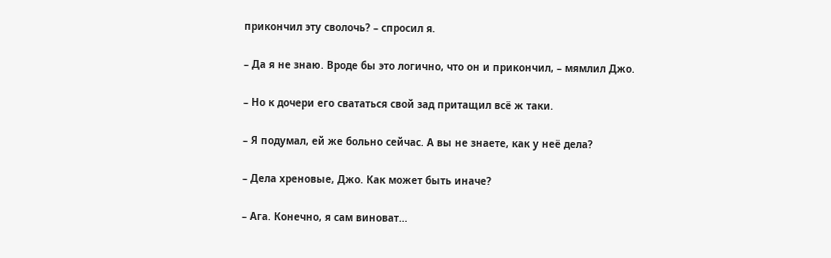прикончил эту сволочь? – спросил я.

– Да я не знаю. Вроде бы это логично, что он и прикончил, – мямлил Джо.

– Но к дочери его свататься свой зад притащил всё ж таки.

– Я подумал, ей же больно сейчас. А вы не знаете, как у неё дела?

– Дела хреновые, Джо. Как может быть иначе?

– Ага. Конечно, я сам виноват…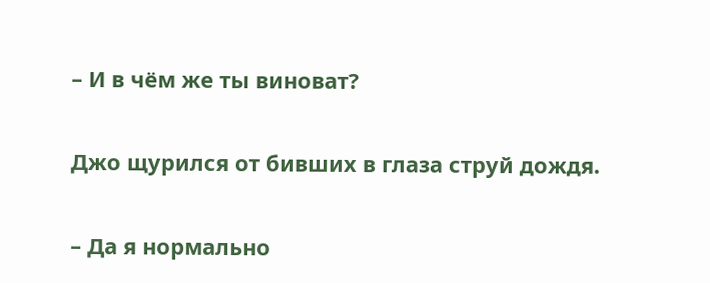– И в чём же ты виноват?

Джо щурился от бивших в глаза струй дождя.

– Да я нормально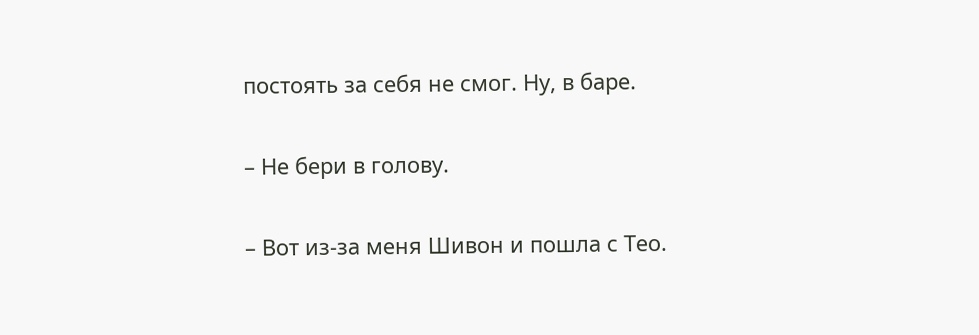постоять за себя не смог. Ну, в баре.

– Не бери в голову.

– Вот из-за меня Шивон и пошла с Тео.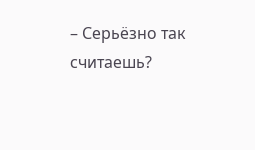– Серьёзно так считаешь?